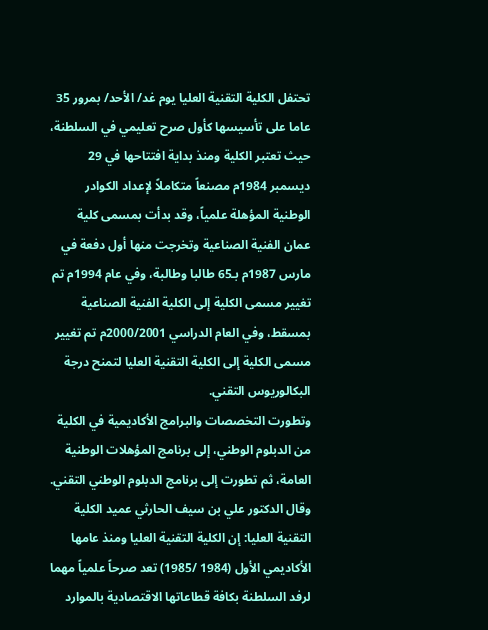تحتفل الكلية التقنية العليا يوم غد/ الأحد/ بمرور 35 عاما على تأسيسها كأول صرح تعليمي في السلطنة، حيث تعتبر الكلية ومنذ بداية افتتاحها في 29 ديسمبر 1984م مصنعاً متكاملاً لإعداد الكوادر الوطنية المؤهلة علمياً، وقد بدأت بمسمى كلية عمان الفنية الصناعية وتخرجت منها أول دفعة في مارس 1987م بـ65 طالبا وطالبة، وفي عام 1994م تم تغيير مسمى الكلية إلى الكلية الفنية الصناعية بمسقط، وفي العام الدراسي 2000/2001م تم تغيير مسمى الكلية إلى الكلية التقنية العليا لتمنح درجة البكالوريوس التقني.
وتطورت التخصصات والبرامج الأكاديمية في الكلية من الدبلوم الوطني، إلى برنامج المؤهلات الوطنية العامة، ثم تطورت إلى برنامج الدبلوم الوطني التقني.
وقال الدكتور علي بن سيف الحارثي عميد الكلية التقنية العليا: إن الكلية التقنية العليا ومنذ عامها الأكاديمي الأول (1984 /1985) تعد صرحاً علمياً مهما لرفد السلطنة بكافة قطاعاتها الاقتصادية بالموارد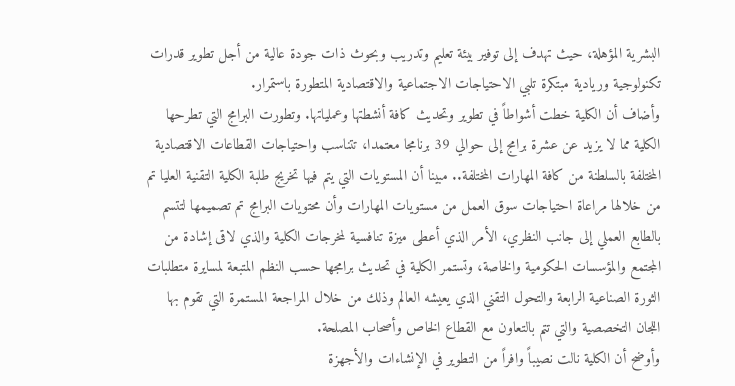البشرية المؤهلة، حيث تهدف إلى توفير بيئة تعليم وتدريب وبحوث ذات جودة عالية من أجل تطوير قدرات تكنولوجية وريادية مبتكرة تلبي الاحتياجات الاجتماعية والاقتصادية المتطورة باستمرار.
وأضاف أن الكلية خطت أشواطاً في تطوير وتحديث كافة أنشطتها وعملياتها. وتطورت البرامج التي تطرحها الكلية مما لا يزيد عن عشرة برامج إلى حوالي 39 برنامجا معتمدا، تتناسب واحتياجات القطاعات الاقتصادية المختلفة بالسلطنة من كافة المهارات المختلفة.. مبينا أن المستويات التي يتم فيها تخريج طلبة الكلية التقنية العليا تم من خلالها مراعاة احتياجات سوق العمل من مستويات المهارات وأن محتويات البرامج تم تصميمها لتتسم بالطابع العملي إلى جانب النظري، الأمر الذي أعطى ميزة تنافسية لمخرجات الكلية والذي لاقى إشادة من المجتمع والمؤسسات الحكومية والخاصة، وتستمر الكلية في تحديث برامجها حسب النظم المتبعة لمسايرة متطلبات الثورة الصناعية الرابعة والتحول التقني الذي يعيشه العالم وذلك من خلال المراجعة المستمرة التي تقوم بها اللجان التخصصية والتي تتم بالتعاون مع القطاع الخاص وأصحاب المصلحة.
وأوضح أن الكلية نالت نصيباً وافراً من التطوير في الإنشاءات والأجهزة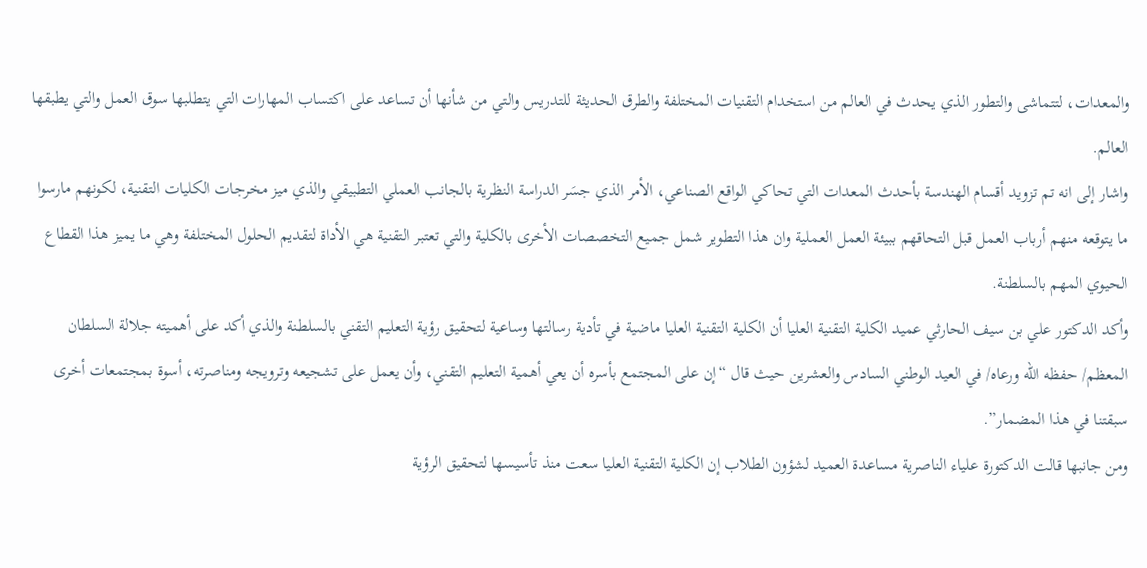والمعدات، لتتماشى والتطور الذي يحدث في العالم من استخدام التقنيات المختلفة والطرق الحديثة للتدريس والتي من شأنها أن تساعد على اكتساب المهارات التي يتطلبها سوق العمل والتي يطبقها العالم.
واشار إلى انه تم تزويد أقسام الهندسة بأحدث المعدات التي تحاكي الواقع الصناعي، الأمر الذي جسَر الدراسة النظرية بالجانب العملي التطبيقي والذي ميز مخرجات الكليات التقنية، لكونهم مارسوا ما يتوقعه منهم أرباب العمل قبل التحاقهم ببيئة العمل العملية وان هذا التطوير شمل جميع التخصصات الأخرى بالكلية والتي تعتبر التقنية هي الأداة لتقديم الحلول المختلفة وهي ما يميز هذا القطاع الحيوي المهم بالسلطنة.
وأكد الدكتور علي بن سيف الحارثي عميد الكلية التقنية العليا أن الكلية التقنية العليا ماضية في تأدية رسالتها وساعية لتحقيق رؤية التعليم التقني بالسلطنة والذي أكد على أهميته جلالة السلطان المعظم/ حفظه الله ورعاه/ في العيد الوطني السادس والعشرين حيث قال “إن على المجتمع بأسره أن يعي أهمية التعليم التقني، وأن يعمل على تشجيعه وترويجه ومناصرته، أسوة بمجتمعات أخرى سبقتنا في هذا المضمار”.
ومن جانبها قالت الدكتورة علياء الناصرية مساعدة العميد لشؤون الطلاب إن الكلية التقنية العليا سعت منذ تأسيسها لتحقيق الرؤية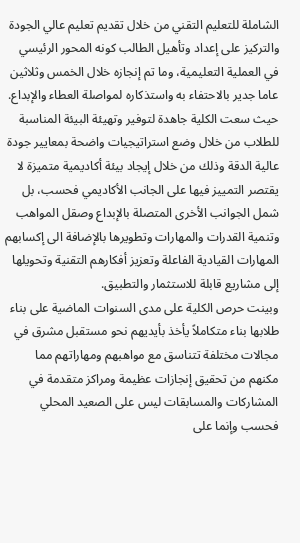الشاملة للتعليم التقني من خلال تقديم تعليم عالي الجودة والتركيز على إعداد وتأهيل الطالب كونه المحور الرئيسي في العملية التعليمية، وما تم إنجازه خلال الخمس وثلاثين عاما جدير بالاحتفاء به واستذكاره لمواصلة العطاء والإبداع. حيث سعت الكلية جاهدة لتوفير وتهيئة البيئة المناسبة للطلاب من خلال وضع استراتيجيات واضحة بمعايير جودة عالية الدقة وذلك من خلال إيجاد بيئة أكاديمية متميزة لا يقتصر التمييز فيها على الجانب الأكاديمي فحسب، بل شمل الجوانب الأخرى المتصلة بالإبداع وصقل المواهب وتنمية القدرات والمهارات وتطويرها بالإضافة الى إكسابهم المهارات القيادية الفاعلة وتعزيز أفكارهم التقنية وتحويلها إلى مشاريع قابلة للاستثمار والتطبيق.
وبينت حرص الكلية على مدى السنوات الماضية على بناء طلابها بناء متكاملاً يأخذ بأيديهم نحو مستقبل مشرق في مجالات مختلفة تتناسق مع مواهبهم ومهاراتهم مما مكنهم من تحقيق إنجازات عظيمة ومراكز متقدمة في المشاركات والمسابقات ليس على الصعيد المحلي فحسب وإنما على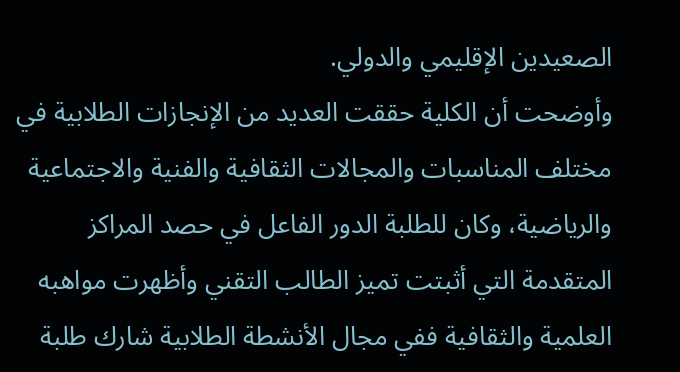الصعيدين الإقليمي والدولي.
وأوضحت أن الكلية حققت العديد من الإنجازات الطلابية في مختلف المناسبات والمجالات الثقافية والفنية والاجتماعية والرياضية، وكان للطلبة الدور الفاعل في حصد المراكز المتقدمة التي أثبتت تميز الطالب التقني وأظهرت مواهبه العلمية والثقافية ففي مجال الأنشطة الطلابية شارك طلبة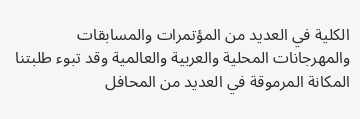الكلية في العديد من المؤتمرات والمسابقات والمهرجانات المحلية والعربية والعالمية وقد تبوء طلبتنا المكانة المرموقة في العديد من المحافل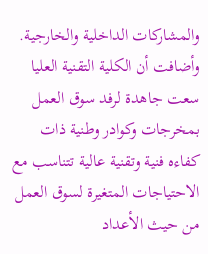والمشاركات الداخلية والخارجية.
وأضافت أن الكلية التقنية العليا سعت جاهدة لرفد سوق العمل بمخرجات وكوادر وطنية ذات كفاءه فنية وتقنية عالية تتناسب مع الاحتياجات المتغيرة لسوق العمل من حيث الأعداد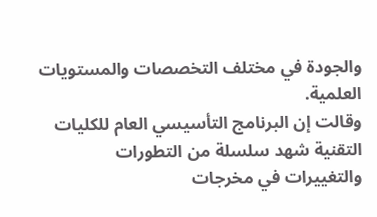والجودة في مختلف التخصصات والمستويات العلمية.
وقالت إن البرنامج التأسيسي العام للكليات التقنية شهد سلسلة من التطورات والتغييرات في مخرجات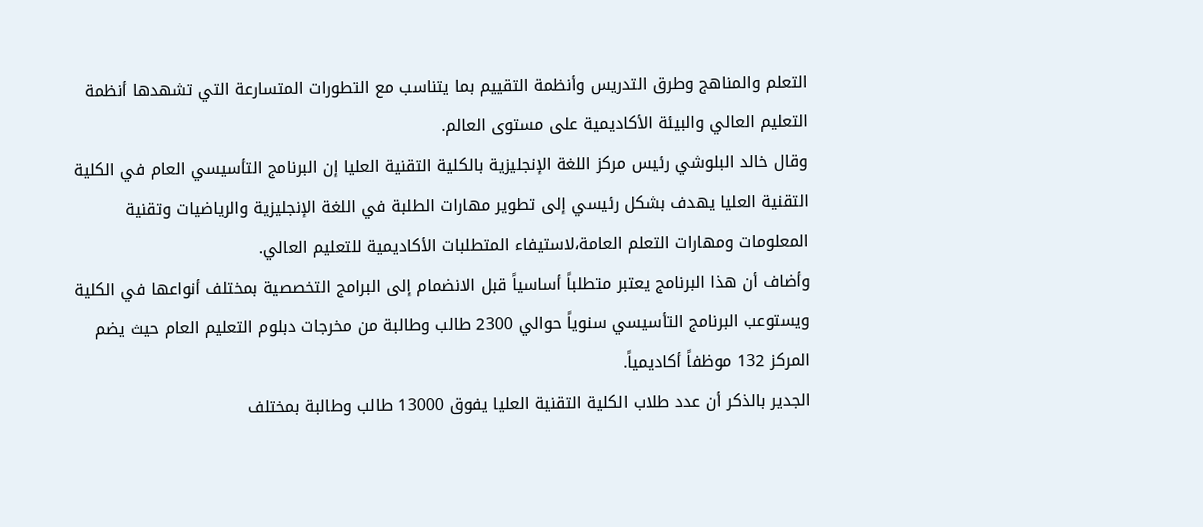التعلم والمناهج وطرق التدريس وأنظمة التقييم بما يتناسب مع التطورات المتسارعة التي تشهدها أنظمة التعليم العالي والبيئة الأكاديمية على مستوى العالم.
وقال خالد البلوشي رئيس مركز اللغة الإنجليزية بالكلية التقنية العليا إن البرنامج التأسيسي العام في الكلية التقنية العليا يهدف بشكل رئيسي إلى تطوير مهارات الطلبة في اللغة الإنجليزية والرياضيات وتقنية المعلومات ومهارات التعلم العامة،لاستيفاء المتطلبات الأكاديمية للتعليم العالي.
وأضاف أن هذا البرنامج يعتبر متطلباً أساسياً قبل الانضمام إلى البرامج التخصصية بمختلف أنواعها في الكلية ويستوعب البرنامج التأسيسي سنوياً حوالي 2300 طالب وطالبة من مخرجات دبلوم التعليم العام حيث يضم المركز 132 موظفاً أكاديمياً.
الجدير بالذكر أن عدد طلاب الكلية التقنية العليا يفوق 13000 طالب وطالبة بمختلف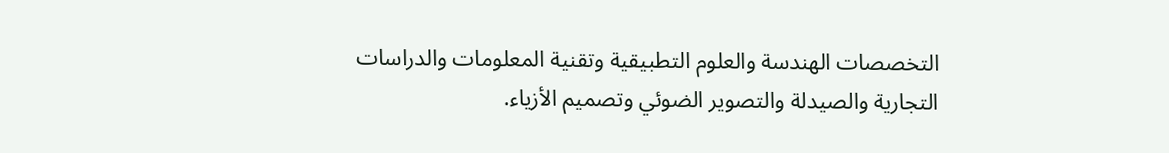التخصصات الهندسة والعلوم التطبيقية وتقنية المعلومات والدراسات التجارية والصيدلة والتصوير الضوئي وتصميم الأزياء.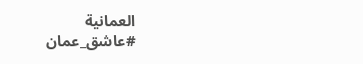العمانية
#عاشق_عمان